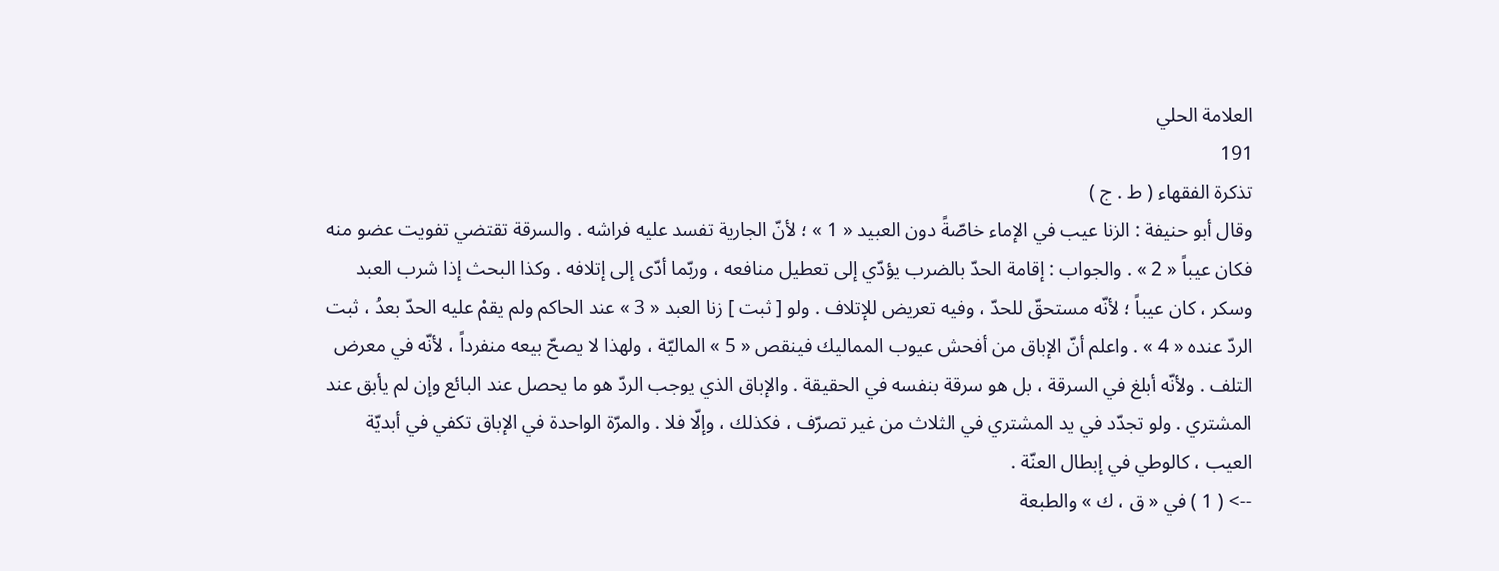العلامة الحلي
191
تذكرة الفقهاء ( ط . ج )
وقال أبو حنيفة : الزنا عيب في الإماء خاصّةً دون العبيد « 1 » ؛ لأنّ الجارية تفسد عليه فراشه . والسرقة تقتضي تفويت عضو منه فكان عيباً « 2 » . والجواب : إقامة الحدّ بالضرب يؤدّي إلى تعطيل منافعه ، وربّما أدّى إلى إتلافه . وكذا البحث إذا شرب العبد وسكر ، كان عيباً ؛ لأنّه مستحقّ للحدّ ، وفيه تعريض للإتلاف . ولو [ ثبت ] زنا العبد « 3 » عند الحاكم ولم يقمْ عليه الحدّ بعدُ ، ثبت الردّ عنده « 4 » . واعلم أنّ الإباق من أفحش عيوب المماليك فينقص « 5 » الماليّة ، ولهذا لا يصحّ بيعه منفرداً ، لأنّه في معرض التلف . ولأنّه أبلغ في السرقة ، بل هو سرقة بنفسه في الحقيقة . والإباق الذي يوجب الردّ هو ما يحصل عند البائع وإن لم يأبق عند المشتري . ولو تجدّد في يد المشتري في الثلاث من غير تصرّف ، فكذلك ، وإلّا فلا . والمرّة الواحدة في الإباق تكفي في أبديّة العيب ، كالوطي في إبطال العنّة .
--> ( 1 ) في « ق ، ك » والطبعة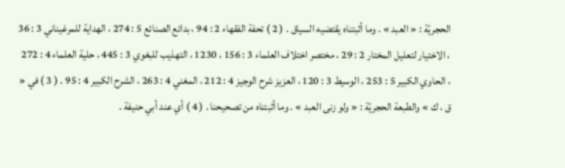الحجريّة : « العبد » . وما أثبتناه يقتضيه السياق . ( 2 ) تحفة الفقهاء 2 : 94 ، بدائع الصنائع 5 : 274 ، الهداية للمرغيناني 3 : 36 ، الاختيار لتعليل المختار 2 : 29 ، مختصر اختلاف العلماء 3 : 156 ، 1230 ، التهذيب للبغوي 3 : 445 ، حلية العلماء 4 : 272 ، الحاوي الكبير 5 : 253 ، الوسيط 3 : 120 ، العزيز شرح الوجيز 4 : 212 ، المغني 4 : 263 ، الشرح الكبير 4 : 95 . ( 3 ) في « ق ، ك » والطبعة الحجريّة : « ولو زنى العبد » . وما أثبتناه من تصحيحنا . ( 4 ) أي عند أبي حنيفة .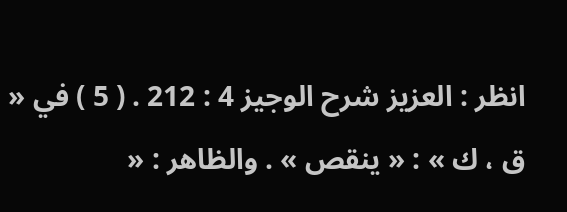انظر : العزيز شرح الوجيز 4 : 212 . ( 5 ) في « ق ، ك » : « ينقص » . والظاهر : «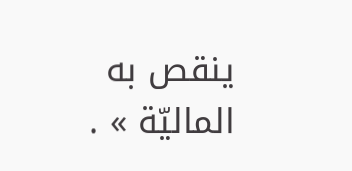ينقص به الماليّة » .